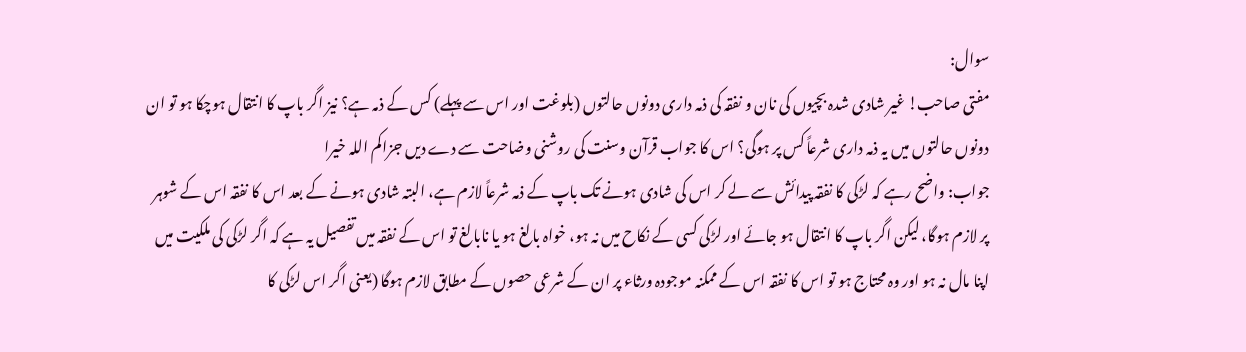سوال:
مفتی صاحب! غیر شادی شدہ بچیوں کی نان و نفقہ کی ذمہ داری دونوں حالتوں (بلوغت اور اس سے پہلے) کس کے ذمہ ہے؟ نیز اگر باپ کا انتقال ہوچکا ہو تو ان دونوں حالتوں میں یہ ذمہ داری شرعاً کس پر ہوگی؟ اس کا جواب قرآن وسنت کی روشنی وضاحت سے دے دیں جزاکم اللہ خیرا
جواب: واضح رہے کہ لڑکی کا نفقہ پیدائش سے لے کر اس کی شادی ہونے تک باپ کے ذمہ شرعاً لازم ہے، البتہ شادی ہونے کے بعد اس کا نفقہ اس کے شوہر پر لازم ہوگا، لیکن اگر باپ کا انتقال ہو جائے اور لڑکی کسی کے نکاح میں نہ ہو، خواہ بالغ ہو یا نابالغ تو اس کے نفقہ میں تفصیل یہ ہے کہ اگر لڑکی کی ملکیت میں اپنا مال نہ ہو اور وہ محتاج ہو تو اس کا نفقہ اس کے ممکنہ موجودہ ورثاء پر ان کے شرعی حصوں کے مطابق لازم ہوگا (یعنی اگر اس لڑکی کا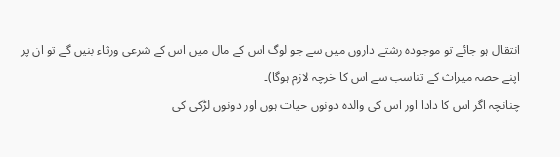انتقال ہو جائے تو موجودہ رشتے داروں میں سے جو لوگ اس کے مال میں اس کے شرعی ورثاء بنیں گے تو ان پر اپنے حصہ میراث کے تناسب سے اس کا خرچہ لازم ہوگا)۔
چنانچہ اگر اس کا دادا اور اس کی والدہ دونوں حیات ہوں اور دونوں لڑکی کی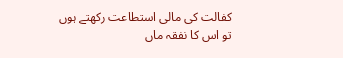کفالت کی مالی استطاعت رکھتے ہوں تو اس کا نفقہ ماں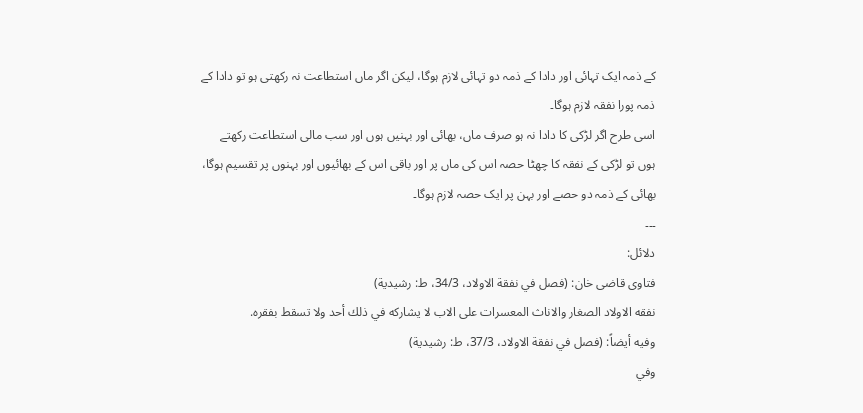کے ذمہ ایک تہائی اور دادا کے ذمہ دو تہائی لازم ہوگا، لیکن اگر ماں استطاعت نہ رکھتی ہو تو دادا کے ذمہ پورا نفقہ لازم ہوگا۔
اسی طرح اگر لڑکی کا دادا نہ ہو صرف ماں، بھائی اور بہنیں ہوں اور سب مالی استطاعت رکھتے ہوں تو لڑکی کے نفقہ کا چھٹا حصہ اس کی ماں پر اور باقی اس کے بھائیوں اور بہنوں پر تقسیم ہوگا، بھائی کے ذمہ دو حصے اور بہن پر ایک حصہ لازم ہوگا۔
۔۔۔
دلائل:
فتاوى قاضى خان: (فصل في نفقة الاولاد، 34/3، ط: رشيدية)
نفقه الاولاد الصغار والاناث المعسرات على الاب لا يشاركه في ذلك أحد ولا تسقط بفقره.
وفيه أيضاً: (فصل في نفقة الاولاد، 37/3، ط: رشيدية)
وفي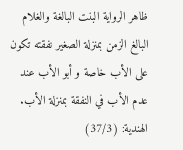ظاهر الرواية البنت البالغة والغلام البالغ الزمن بمنزلة الصغير نفقته تكون على الأب خاصة و أبو الأب عند عدم الأب في النفقة بمنزلة الأب.
الهندية: (37/3)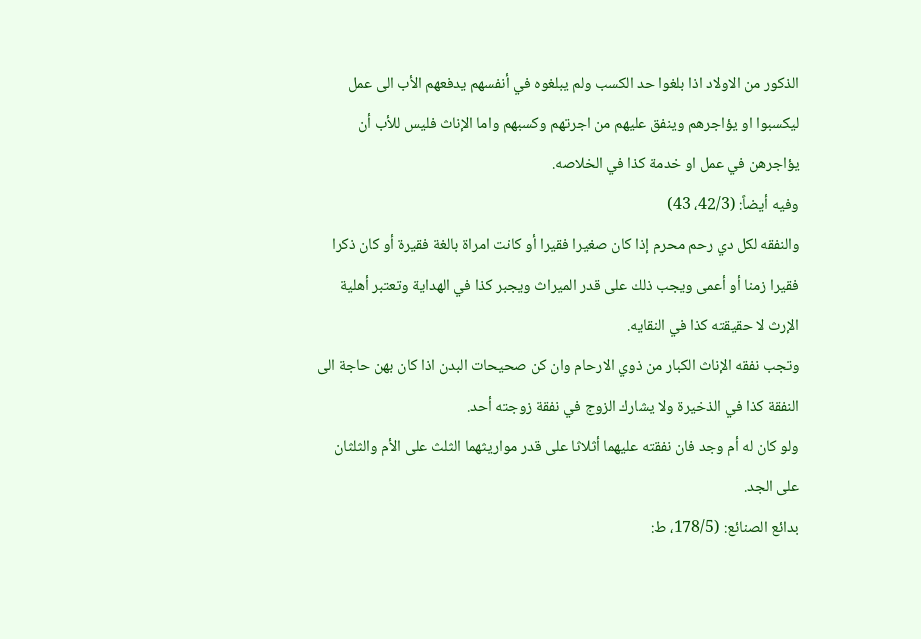الذكور من الاولاد اذا بلغوا حد الكسب ولم يبلغوه في أنفسهم يدفعهم الأب الى عمل ليكسبوا او يؤاجرهم وينفق عليهم من اجرتهم وكسبهم واما الإناث فليس للأب أن يؤاجرهن في عمل او خدمة كذا في الخلاصه.
وفيه أيضاً: (42/3، 43)
والنفقه لكل دي رحم محرم إذا كان صغيرا فقيرا أو كانت امراة بالغة فقيرة أو كان ذكرا فقيرا زمنا أو أعمى ويجب ذلك على قدر الميراث ويجبر كذا في الهداية وتعتبر أهلية الإرث لا حقيقته كذا في النقايه.
وتجب نفقه الإناث الكبار من ذوي الارحام وان كن صحيحات البدن اذا كان بهن حاجة الى النفقة كذا في الذخيرة ولا يشارك الزوج في نفقة زوجته أحد.
ولو كان له أم وجد فان نفقته عليهما أثلاثا على قدر مواريثهما الثلث على الأم والثلثان على الجد.
بدائع الصنائع: (178/5، ط: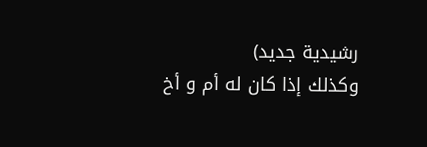رشيدية جديد)
وكذلك إذا كان له أم و أخ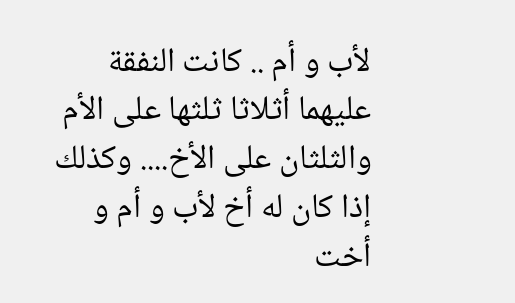لأب و أم .. كانت النفقة عليهما أثلاثا ثلثها على الأم والثلثان على الأخ.... وكذلك إذا كان له أخ لأب و أم و أخت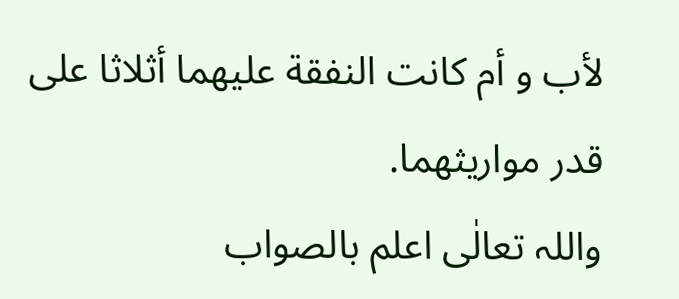لأب و أم كانت النفقة عليهما أثلاثا على قدر مواريثهما.
واللہ تعالٰی اعلم بالصواب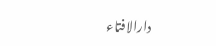دارالافتاء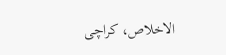الاخلاص، کراچی